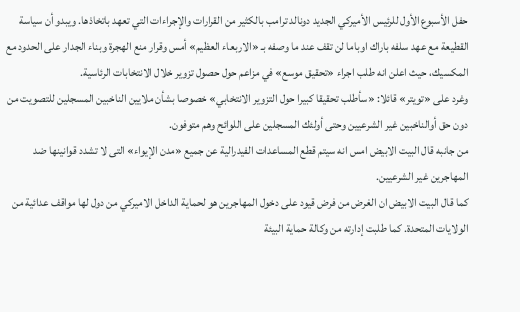حفل الأسبوع الأول للرئيس الأميركي الجديد دونالد ترامب بالكثير من القرارات والإجراءات التي تعهد باتخاذها. ويبدو أن سياسة القطيعة مع عهد سلفه باراك اوباما لن تقف عند ما وصفه بـ «الاربعاء العظيم» أمس وقرار منع الهجرة وبناء الجدار على الحدود مع المكسيك، حيث اعلن انه طلب اجراء «تحقيق موسع» في مزاعم حول حصول تزوير خلال الانتخابات الرئاسية.
وغرد على «تويتر» قائلا: «سأطلب تحقيقا كبيرا حول التزوير الانتخابي» خصوصا بشأن ملايين الناخبين المسجلين للتصويت من دون حق أوالناخبين غير الشرعيين وحتى أولئك المسجلين على اللوائح وهم متوفون.
من جانبه قال البيت الابيض امس انه سيتم قطع المساعدات الفيدرالية عن جميع «مدن الإيواء» التى لا تشدد قوانينها ضد المهاجرين غير الشرعيين.
كما قال البيت الابيض ان الغرض من فرض قيود على دخول المهاجرين هو لحماية الداخل الاميركي من دول لها مواقف عدائية من الولايات المتحدة. كما طلبت إدارته من وكالة حماية البيئة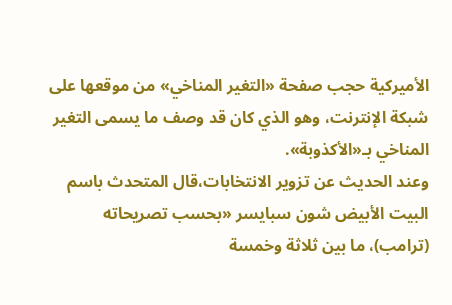الأميركية حجب صفحة «التغير المناخي» من موقعها على شبكة الإنترنت، وهو الذي كان قد وصف ما يسمى التغير المناخي بـ«الأكذوبة».
وعند الحديث عن تزوير الانتخابات،قال المتحدث باسم البيت الأبيض شون سبايسر «بحسب تصريحاته (ترامب)، ما بين ثلاثة وخمسة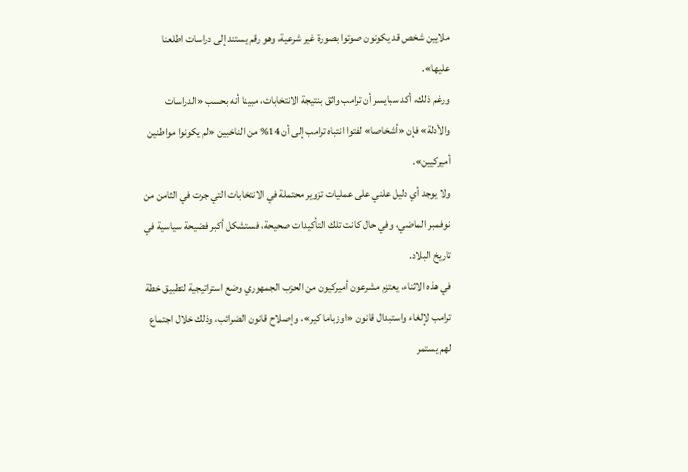ملايين شخص قد يكونون صوتوا بصورة غير شرعية، وهو رقم يستند إلى دراسات اطلعنا عليها».
ورغم ذلك، أكد سبايسر أن ترامب واثق بنتيجة الانتخابات، مبينا أنه بحسب «الدراسات والأدلة» فإن «أشخاصا» لفتوا انتباه ترامب إلى أن 14% من الناخبين «لم يكونوا مواطنين أميركيين».
ولا يوجد أي دليل علني على عمليات تزوير محتملة في الانتخابات التي جرت في الثامن من نوفمبر الماضي، وفي حال كانت تلك التأكيدات صحيحة، فستشكل أكبر فضيحة سياسية في تاريخ البلاد.
في هذه الاثناء، يعتزم مشرعون أميركيون من الحزب الجمهوري وضع استراتيجية لتطبيق خطة ترامب لإلغاء واستبدال قانون «اوزباما كير»، وإصلاح قانون الضرائب، وذلك خلال اجتماع لهم يستمر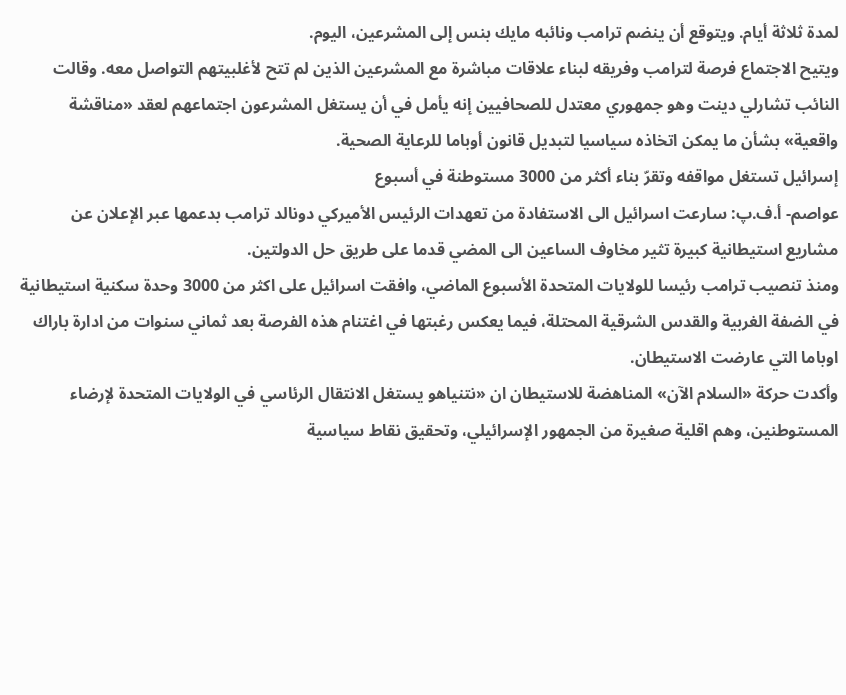لمدة ثلاثة أيام. ويتوقع أن ينضم ترامب ونائبه مايك بنس إلى المشرعين، اليوم.
ويتيح الاجتماع فرصة لترامب وفريقه لبناء علاقات مباشرة مع المشرعين الذين لم تتح لأغلبيتهم التواصل معه. وقالت النائب تشارلي دينت وهو جمهوري معتدل للصحافيين إنه يأمل في أن يستغل المشرعون اجتماعهم لعقد «مناقشة واقعية» بشأن ما يمكن اتخاذه سياسيا لتبديل قانون أوباما للرعاية الصحية.
إسرائيل تستغل مواقفه وتقرّ بناء أكثر من 3000 مستوطنة في أسبوع
عواصم- أ.ف.پ: سارعت اسرائيل الى الاستفادة من تعهدات الرئيس الأميركي دونالد ترامب بدعمها عبر الإعلان عن مشاريع استيطانية كبيرة تثير مخاوف الساعين الى المضي قدما على طريق حل الدولتين.
ومنذ تنصيب ترامب رئيسا للولايات المتحدة الأسبوع الماضي، وافقت اسرائيل على اكثر من 3000 وحدة سكنية استيطانية في الضفة الغربية والقدس الشرقية المحتلة، فيما يعكس رغبتها في اغتنام هذه الفرصة بعد ثماني سنوات من ادارة باراك اوباما التي عارضت الاستيطان.
وأكدت حركة «السلام الآن» المناهضة للاستيطان ان «نتنياهو يستغل الانتقال الرئاسي في الولايات المتحدة لإرضاء المستوطنين، وهم اقلية صغيرة من الجمهور الإسرائيلي، وتحقيق نقاط سياسية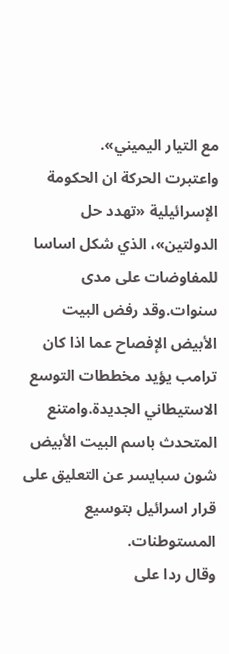مع التيار اليميني».
واعتبرت الحركة ان الحكومة الإسرائيلية «تهدد حل الدولتين»، الذي شكل اساسا للمفاوضات على مدى سنوات.وقد رفض البيت الأبيض الإفصاح عما اذا كان ترامب يؤيد مخططات التوسع الاستيطاني الجديدة.وامتنع المتحدث باسم البيت الأبيض شون سبايسر عن التعليق على قرار اسرائيل بتوسيع المستوطنات.
وقال ردا على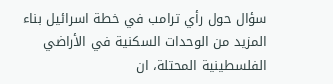سؤال حول رأي ترامب في خطة اسرائيل بناء المزيد من الوحدات السكنية في الأراضي الفلسطينية المحتلة، ان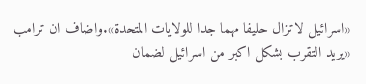«اسرائيل لاتزال حليفا مهما جدا للولايات المتحدة».واضاف ان ترامب «يريد التقرب بشكل اكبر من اسرائيل لضمان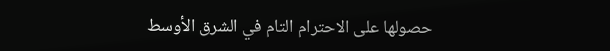حصولها على الاحترام التام في الشرق الأوسط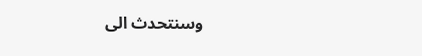وسنتحدث الى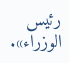رئيس الوزراء».